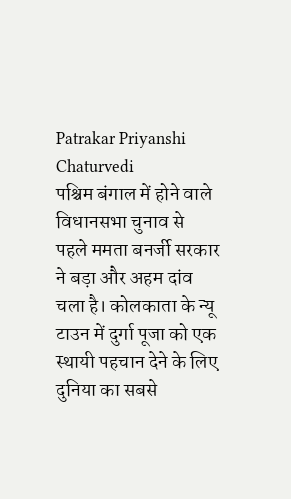Patrakar Priyanshi Chaturvedi
पश्चिम बंगाल में होने वाले विधानसभा चुनाव से पहले ममता बनर्जी सरकार ने बड़ा और अहम दांव चला है। कोलकाता के न्यू टाउन में दुर्गा पूजा को एक स्थायी पहचान देने के लिए दुनिया का सबसे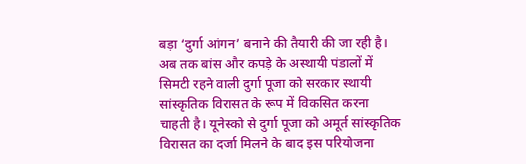बड़ा ‘दुर्गा आंगन’ बनाने की तैयारी की जा रही है। अब तक बांस और कपड़े के अस्थायी पंडालों में सिमटी रहने वाली दुर्गा पूजा को सरकार स्थायी सांस्कृतिक विरासत के रूप में विकसित करना चाहती है। यूनेस्को से दुर्गा पूजा को अमूर्त सांस्कृतिक विरासत का दर्जा मिलने के बाद इस परियोजना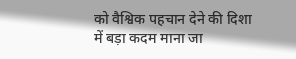को वैश्विक पहचान देने की दिशा में बड़ा कदम माना जा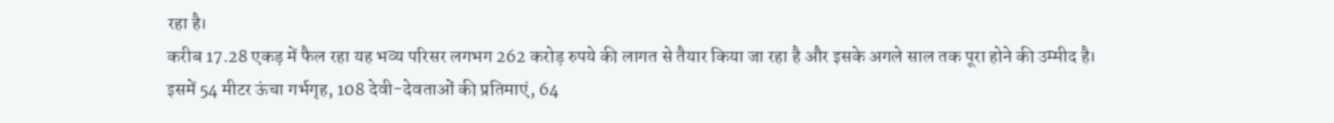रहा है।
करीब 17.28 एकड़ में फैल रहा यह भव्य परिसर लगभग 262 करोड़ रुपये की लागत से तैयार किया जा रहा है और इसके अगले साल तक पूरा होने की उम्मीद है। इसमें 54 मीटर ऊंचा गर्भगृह, 108 देवी-देवताओं की प्रतिमाएं, 64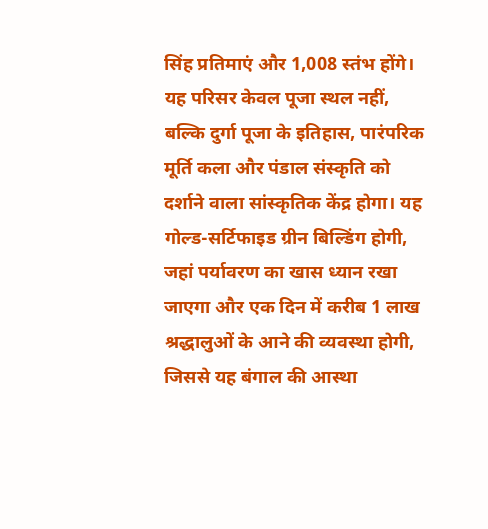सिंह प्रतिमाएं और 1,008 स्तंभ होंगे। यह परिसर केवल पूजा स्थल नहीं, बल्कि दुर्गा पूजा के इतिहास, पारंपरिक मूर्ति कला और पंडाल संस्कृति को दर्शाने वाला सांस्कृतिक केंद्र होगा। यह गोल्ड-सर्टिफाइड ग्रीन बिल्डिंग होगी, जहां पर्यावरण का खास ध्यान रखा जाएगा और एक दिन में करीब 1 लाख श्रद्धालुओं के आने की व्यवस्था होगी, जिससे यह बंगाल की आस्था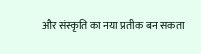और संस्कृति का नया प्रतीक बन सकता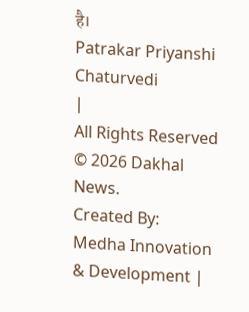है।
Patrakar Priyanshi Chaturvedi
|
All Rights Reserved © 2026 Dakhal News.
Created By:
Medha Innovation & Development |